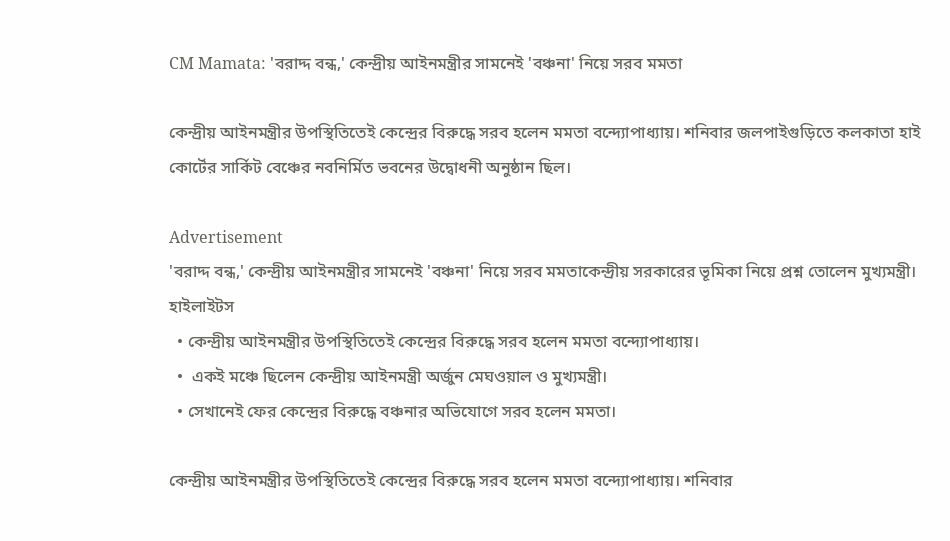CM Mamata: 'বরাদ্দ বন্ধ,' কেন্দ্রীয় আইনমন্ত্রীর সামনেই 'বঞ্চনা' নিয়ে সরব মমতা

কেন্দ্রীয় আইনমন্ত্রীর উপস্থিতিতেই কেন্দ্রের বিরুদ্ধে সরব হলেন মমতা বন্দ্যোপাধ্যায়। শনিবার জলপাইগুড়িতে কলকাতা হাই কোর্টের সার্কিট বেঞ্চের নবনির্মিত ভবনের উদ্বোধনী অনুষ্ঠান ছিল।

Advertisement
'বরাদ্দ বন্ধ,' কেন্দ্রীয় আইনমন্ত্রীর সামনেই 'বঞ্চনা' নিয়ে সরব মমতাকেন্দ্রীয় সরকারের ভূমিকা নিয়ে প্রশ্ন তোলেন মুখ্যমন্ত্রী।
হাইলাইটস
  • কেন্দ্রীয় আইনমন্ত্রীর উপস্থিতিতেই কেন্দ্রের বিরুদ্ধে সরব হলেন মমতা বন্দ্যোপাধ্যায়।
  •  একই মঞ্চে ছিলেন কেন্দ্রীয় আইনমন্ত্রী অর্জুন মেঘওয়াল ও মুখ্যমন্ত্রী।
  • সেখানেই ফের কেন্দ্রের বিরুদ্ধে বঞ্চনার অভিযোগে সরব হলেন মমতা।

কেন্দ্রীয় আইনমন্ত্রীর উপস্থিতিতেই কেন্দ্রের বিরুদ্ধে সরব হলেন মমতা বন্দ্যোপাধ্যায়। শনিবার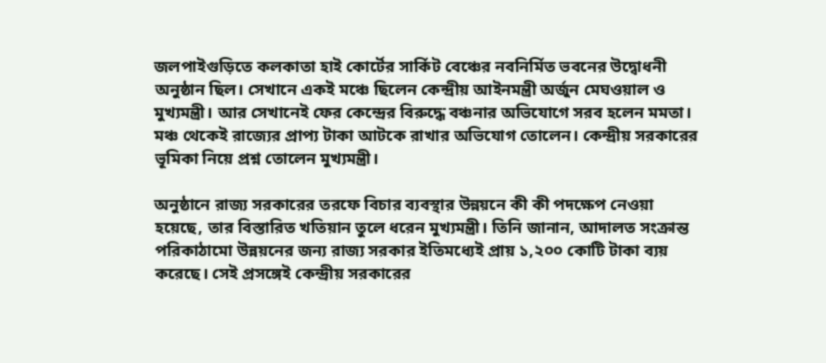জলপাইগুড়িতে কলকাতা হাই কোর্টের সার্কিট বেঞ্চের নবনির্মিত ভবনের উদ্বোধনী অনুষ্ঠান ছিল। সেখানে একই মঞ্চে ছিলেন কেন্দ্রীয় আইনমন্ত্রী অর্জুন মেঘওয়াল ও মুখ্যমন্ত্রী। আর সেখানেই ফের কেন্দ্রের বিরুদ্ধে বঞ্চনার অভিযোগে সরব হলেন মমতা। মঞ্চ থেকেই রাজ্যের প্রাপ্য টাকা আটকে রাখার অভিযোগ তোলেন। কেন্দ্রীয় সরকারের ভূমিকা নিয়ে প্রশ্ন তোলেন মুখ্যমন্ত্রী।

অনুষ্ঠানে রাজ্য সরকারের তরফে বিচার ব্যবস্থার উন্নয়নে কী কী পদক্ষেপ নেওয়া হয়েছে, তার বিস্তারিত খতিয়ান তুলে ধরেন মুখ্যমন্ত্রী। তিনি জানান, আদালত সংক্রান্ত পরিকাঠামো উন্নয়নের জন্য রাজ্য সরকার ইতিমধ্যেই প্রায় ১,২০০ কোটি টাকা ব্যয় করেছে। সেই প্রসঙ্গেই কেন্দ্রীয় সরকারের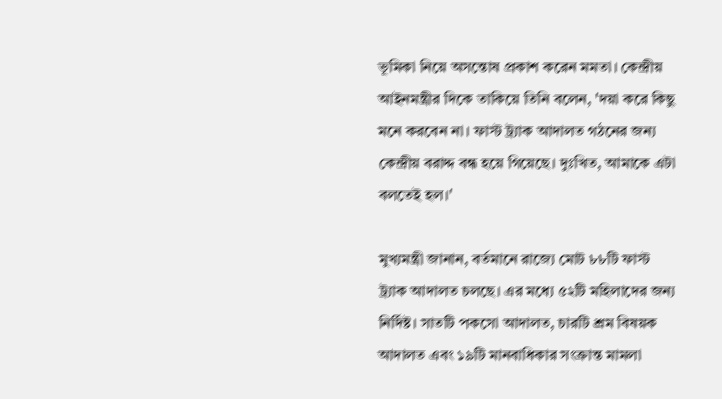ভূমিকা নিয়ে অসন্তোষ প্রকাশ করেন মমতা। কেন্দ্রীয় আইনমন্ত্রীর দিকে তাকিয়ে তিনি বলেন, 'দয়া করে কিছু মনে করবেন না। ফাস্ট ট্র্যাক আদালত গঠনের জন্য কেন্দ্রীয় বরাদ্দ বন্ধ হয়ে গিয়েছে। দুঃখিত, আমাকে এটা বলতেই হল।'

মুখ্যমন্ত্রী জানান, বর্তমানে রাজ্যে মোট ৮৮টি ফাস্ট ট্র্যাক আদালত চলছে। এর মধ্যে ৫২টি মহিলাদের জন্য নির্দিষ্ট। সাতটি পকসো আদালত, চারটি শ্রম বিষয়ক আদালত এবং ১৯টি মানবাধিকার সংক্রান্ত মামলা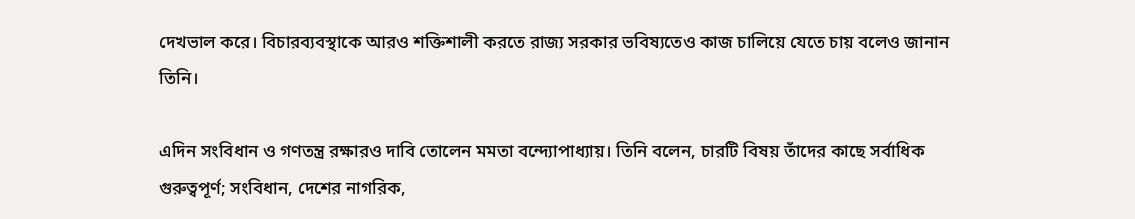দেখভাল করে। বিচারব্যবস্থাকে আরও শক্তিশালী করতে রাজ্য সরকার ভবিষ্যতেও কাজ চালিয়ে যেতে চায় বলেও জানান তিনি।

এদিন সংবিধান ও গণতন্ত্র রক্ষারও দাবি তোলেন মমতা বন্দ্যোপাধ্যায়। তিনি বলেন, চারটি বিষয় তাঁদের কাছে সর্বাধিক গুরুত্বপূর্ণ; সংবিধান, দেশের নাগরিক,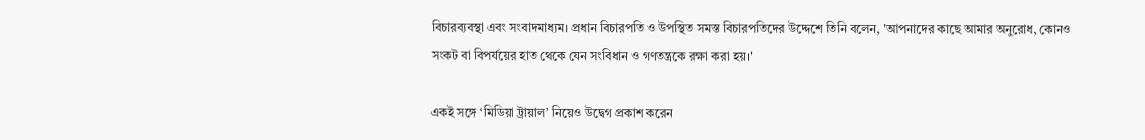বিচারব্যবস্থা এবং সংবাদমাধ্যম। প্রধান বিচারপতি ও উপস্থিত সমস্ত বিচারপতিদের উদ্দেশে তিনি বলেন, 'আপনাদের কাছে আমার অনুরোধ, কোনও সংকট বা বিপর্যয়ের হাত থেকে যেন সংবিধান ও গণতন্ত্রকে রক্ষা করা হয়।'

একই সঙ্গে ‘মিডিয়া ট্রায়াল’ নিয়েও উদ্বেগ প্রকাশ করেন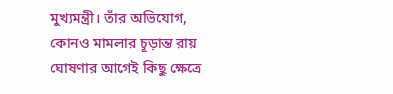মুখ্যমন্ত্রী। তাঁর অভিযোগ, কোনও মামলার চূড়ান্ত রায় ঘোষণার আগেই কিছু ক্ষেত্রে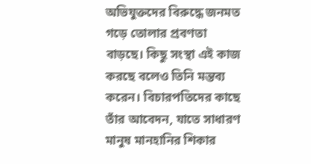অভিযুক্তদের বিরুদ্ধে জনমত গড়ে তোলার প্রবণতা বাড়ছে। কিছু সংস্থা এই কাজ করছে বলেও তিনি মন্তব্য করেন। বিচারপতিদের কাছে তাঁর আবেদন, যাতে সাধারণ মানুষ মানহানির শিকার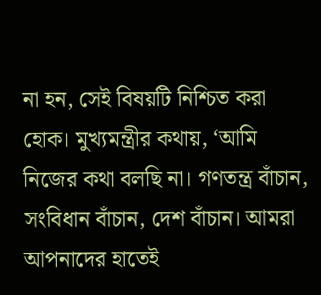না হন, সেই বিষয়টি নিশ্চিত করা হোক। মুখ্যমন্ত্রীর কথায়, ‘আমি নিজের কথা বলছি না। গণতন্ত্র বাঁচান, সংবিধান বাঁচান, দেশ বাঁচান। আমরা আপনাদের হাতেই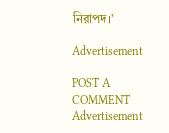নিরাপদ।’

Advertisement

POST A COMMENT
Advertisement